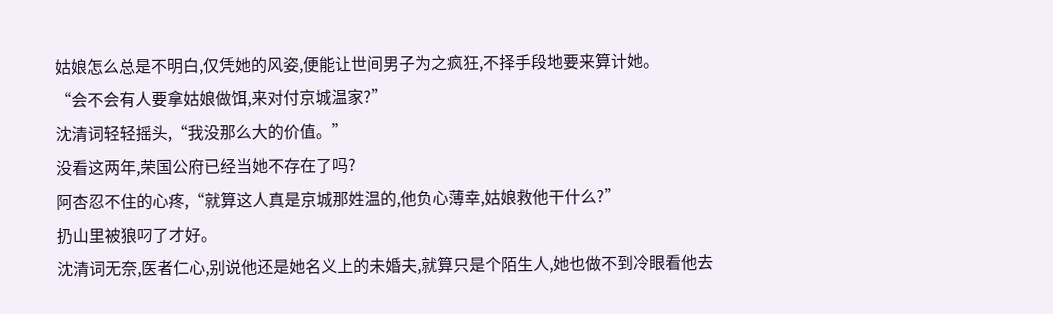姑娘怎么总是不明白,仅凭她的风姿,便能让世间男子为之疯狂,不择手段地要来算计她。
“会不会有人要拿姑娘做饵,来对付京城温家?”
沈清词轻轻摇头,“我没那么大的价值。”
没看这两年,荣国公府已经当她不存在了吗?
阿杏忍不住的心疼,“就算这人真是京城那姓温的,他负心薄幸,姑娘救他干什么?”
扔山里被狼叼了才好。
沈清词无奈,医者仁心,别说他还是她名义上的未婚夫,就算只是个陌生人,她也做不到冷眼看他去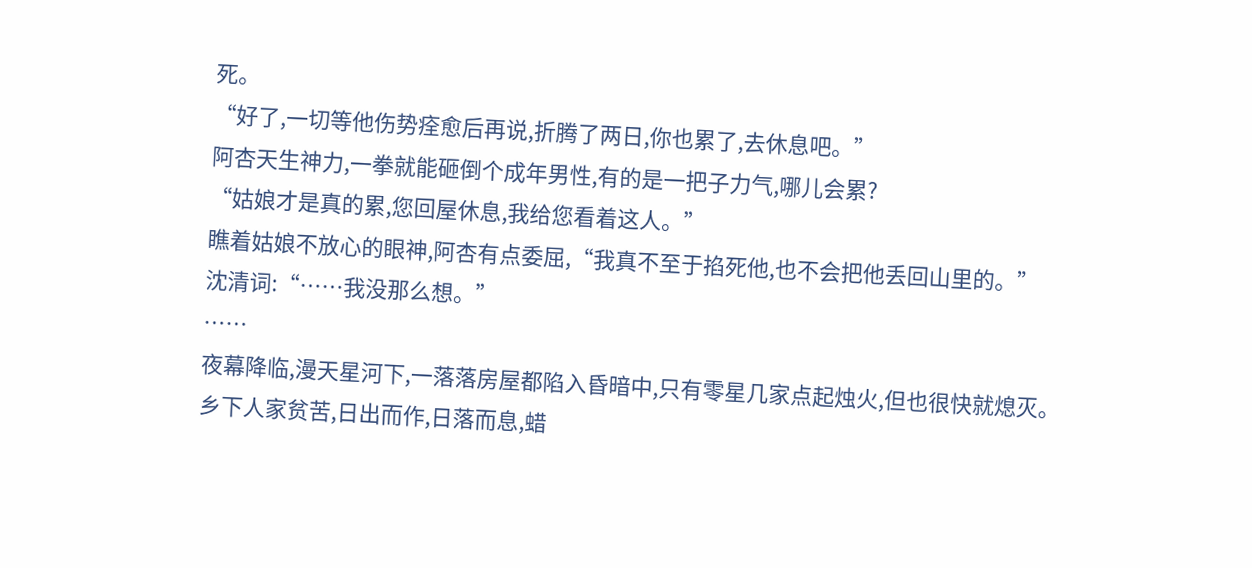死。
“好了,一切等他伤势痊愈后再说,折腾了两日,你也累了,去休息吧。”
阿杏天生神力,一拳就能砸倒个成年男性,有的是一把子力气,哪儿会累?
“姑娘才是真的累,您回屋休息,我给您看着这人。”
瞧着姑娘不放心的眼神,阿杏有点委屈,“我真不至于掐死他,也不会把他丢回山里的。”
沈清词:“……我没那么想。”
……
夜幕降临,漫天星河下,一落落房屋都陷入昏暗中,只有零星几家点起烛火,但也很快就熄灭。
乡下人家贫苦,日出而作,日落而息,蜡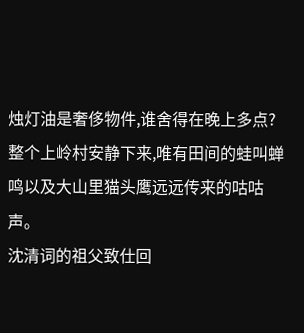烛灯油是奢侈物件,谁舍得在晚上多点?
整个上岭村安静下来,唯有田间的蛙叫蝉鸣以及大山里猫头鹰远远传来的咕咕声。
沈清词的祖父致仕回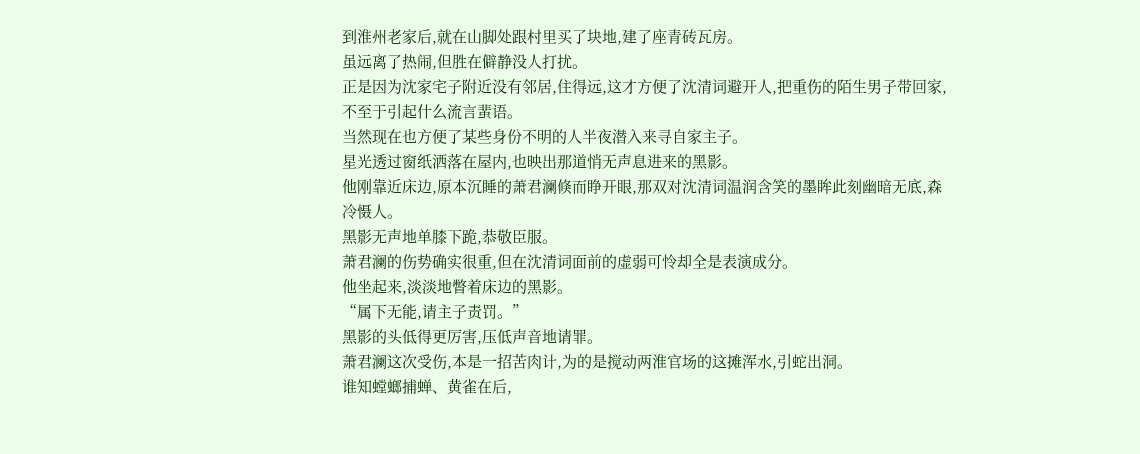到淮州老家后,就在山脚处跟村里买了块地,建了座青砖瓦房。
虽远离了热闹,但胜在僻静没人打扰。
正是因为沈家宅子附近没有邻居,住得远,这才方便了沈清词避开人,把重伤的陌生男子带回家,不至于引起什么流言蜚语。
当然现在也方便了某些身份不明的人半夜潜入来寻自家主子。
星光透过窗纸洒落在屋内,也映出那道悄无声息进来的黑影。
他刚靠近床边,原本沉睡的萧君澜倏而睁开眼,那双对沈清词温润含笑的墨眸此刻幽暗无底,森冷慑人。
黑影无声地单膝下跪,恭敬臣服。
萧君澜的伤势确实很重,但在沈清词面前的虚弱可怜却全是表演成分。
他坐起来,淡淡地瞥着床边的黑影。
“属下无能,请主子责罚。”
黑影的头低得更厉害,压低声音地请罪。
萧君澜这次受伤,本是一招苦肉计,为的是搅动两淮官场的这摊浑水,引蛇出洞。
谁知螳螂捕蝉、黄雀在后,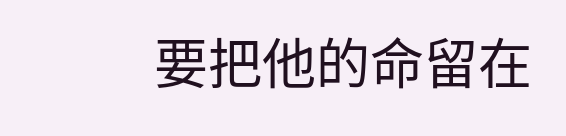要把他的命留在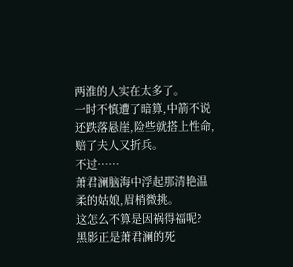两淮的人实在太多了。
一时不慎遭了暗算,中箭不说还跌落悬崖,险些就搭上性命,赔了夫人又折兵。
不过……
萧君澜脑海中浮起那清艳温柔的姑娘,眉梢微挑。
这怎么不算是因祸得福呢?
黑影正是萧君澜的死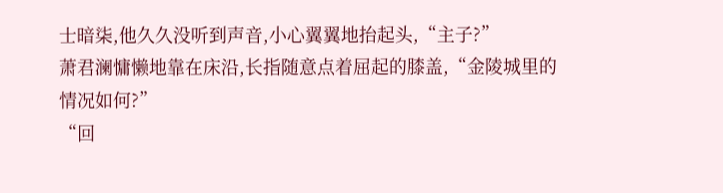士暗柒,他久久没听到声音,小心翼翼地抬起头,“主子?”
萧君澜慵懒地靠在床沿,长指随意点着屈起的膝盖,“金陵城里的情况如何?”
“回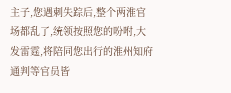主子,您遇刺失踪后,整个两淮官场都乱了,统领按照您的吩咐,大发雷霆,将陪同您出行的淮州知府通判等官员皆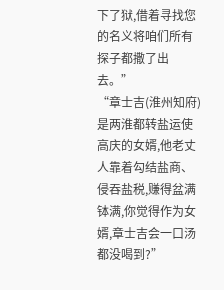下了狱,借着寻找您的名义将咱们所有探子都撒了出去。”
“章士吉(淮州知府)是两淮都转盐运使高庆的女婿,他老丈人靠着勾结盐商、侵吞盐税,赚得盆满钵满,你觉得作为女婿,章士吉会一口汤都没喝到?”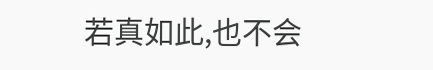若真如此,也不会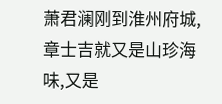萧君澜刚到淮州府城,章士吉就又是山珍海味,又是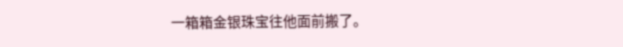一箱箱金银珠宝往他面前搬了。